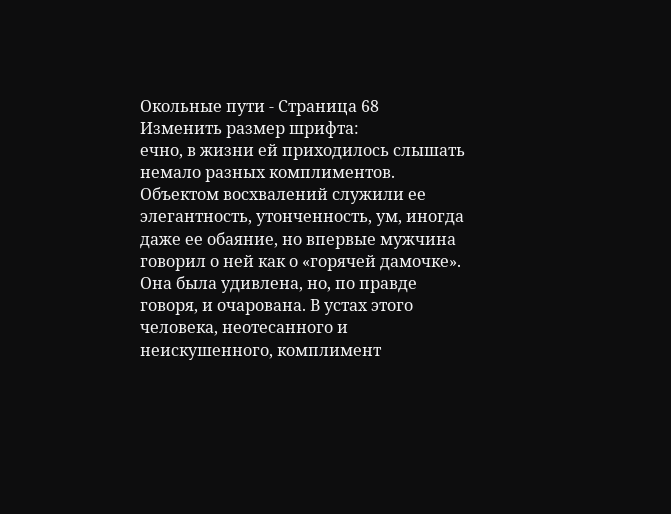Окольные пути - Страница 68
Изменить размер шрифта:
ечно, в жизни ей приходилось слышать немало разных комплиментов. Объектом восхвалений служили ее элегантность, утонченность, ум, иногда даже ее обаяние, но впервые мужчина говорил о ней как о «горячей дамочке». Она была удивлена, но, по правде говоря, и очарована. В устах этого человека, неотесанного и неискушенного, комплимент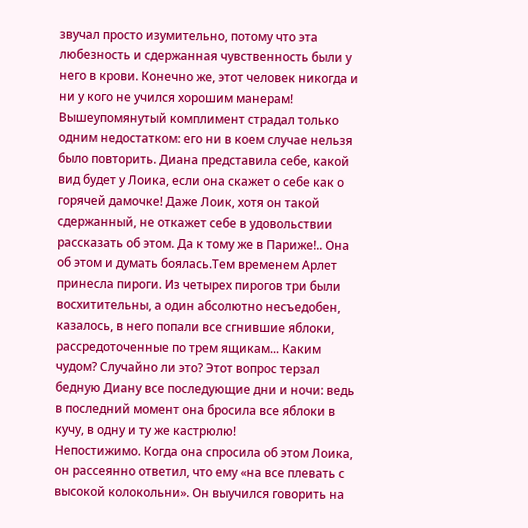звучал просто изумительно, потому что эта любезность и сдержанная чувственность были у него в крови. Конечно же, этот человек никогда и ни у кого не учился хорошим манерам! Вышеупомянутый комплимент страдал только одним недостатком: его ни в коем случае нельзя было повторить. Диана представила себе, какой вид будет у Лоика, если она скажет о себе как о горячей дамочке! Даже Лоик, хотя он такой сдержанный, не откажет себе в удовольствии рассказать об этом. Да к тому же в Париже!.. Она об этом и думать боялась.Тем временем Арлет принесла пироги. Из четырех пирогов три были восхитительны, а один абсолютно несъедобен, казалось, в него попали все сгнившие яблоки, рассредоточенные по трем ящикам... Каким чудом? Случайно ли это? Этот вопрос терзал бедную Диану все последующие дни и ночи: ведь в последний момент она бросила все яблоки в кучу, в одну и ту же кастрюлю!
Непостижимо. Когда она спросила об этом Лоика, он рассеянно ответил, что ему «на все плевать с высокой колокольни». Он выучился говорить на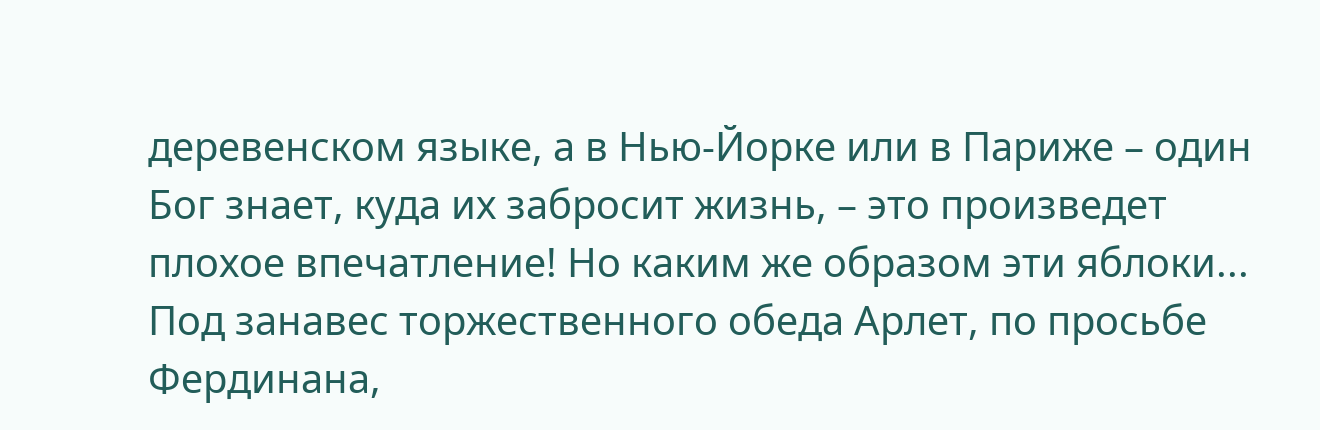деревенском языке, а в Нью-Йорке или в Париже – один Бог знает, куда их забросит жизнь, – это произведет плохое впечатление! Но каким же образом эти яблоки...
Под занавес торжественного обеда Арлет, по просьбе Фердинана,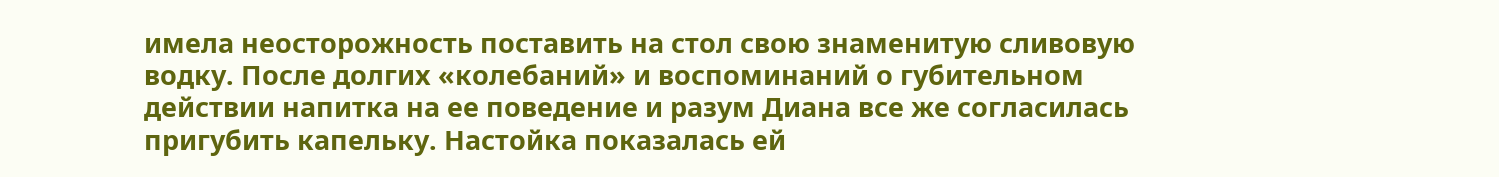имела неосторожность поставить на стол свою знаменитую сливовую водку. После долгих «колебаний» и воспоминаний о губительном действии напитка на ее поведение и разум Диана все же согласилась пригубить капельку. Настойка показалась ей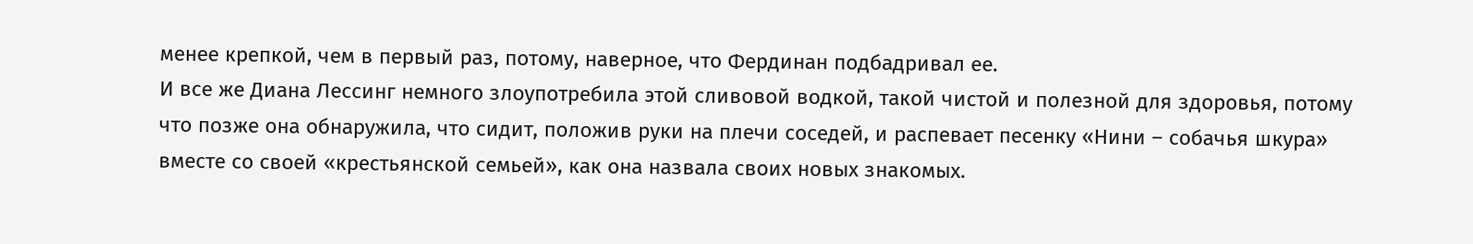менее крепкой, чем в первый раз, потому, наверное, что Фердинан подбадривал ее.
И все же Диана Лессинг немного злоупотребила этой сливовой водкой, такой чистой и полезной для здоровья, потому что позже она обнаружила, что сидит, положив руки на плечи соседей, и распевает песенку «Нини – собачья шкура» вместе со своей «крестьянской семьей», как она назвала своих новых знакомых.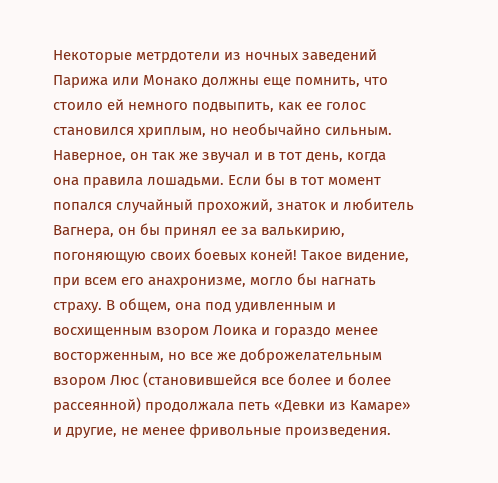Некоторые метрдотели из ночных заведений Парижа или Монако должны еще помнить, что стоило ей немного подвыпить, как ее голос становился хриплым, но необычайно сильным. Наверное, он так же звучал и в тот день, когда она правила лошадьми. Если бы в тот момент попался случайный прохожий, знаток и любитель Вагнера, он бы принял ее за валькирию, погоняющую своих боевых коней! Такое видение, при всем его анахронизме, могло бы нагнать страху. В общем, она под удивленным и восхищенным взором Лоика и гораздо менее восторженным, но все же доброжелательным взором Люс (становившейся все более и более рассеянной) продолжала петь «Девки из Камаре» и другие, не менее фривольные произведения.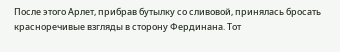После этого Арлет, прибрав бутылку со сливовой, принялась бросать красноречивые взгляды в сторону Фердинана. Тот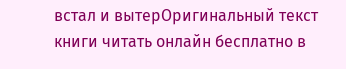встал и вытерОригинальный текст книги читать онлайн бесплатно в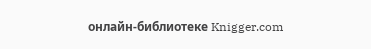онлайн-библиотеке Knigger.com